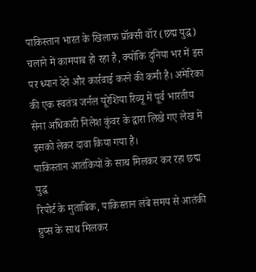पाकिस्तान भारत के खिलाफ प्रॉक्सी वॉर (छद्म युद्ध) चलाने में कामयाब हो रहा है, क्योंकि दुनिया भर में इस पर ध्यान देने और कार्रवाई करने की कमी है। अमेरिका की एक स्वतंत्र जर्नल यूरेशिया रिव्यू में पूर्व भारतीय सेना अधिकारी निलेश कुंवर के द्वारा लिखे गए लेख में इसको लेकर दावा किया गया है।
पाकिस्तान आतंकियों के साथ मिलकर कर रहा छद्म युद्ध
रिपोर्ट के मुताबिक, पाकिस्तान लंबे समय से आतंकी ग्रुप्स के साथ मिलकर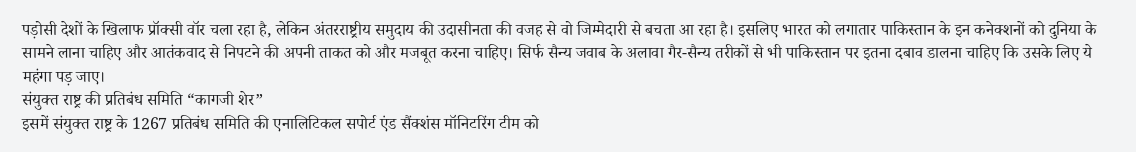पड़ोसी देशों के खिलाफ प्रॉक्सी वॉर चला रहा है, लेकिन अंतरराष्ट्रीय समुदाय की उदासीनता की वजह से वो जिम्मेदारी से बचता आ रहा है। इसलिए भारत को लगातार पाकिस्तान के इन कनेक्शनों को दुनिया के सामने लाना चाहिए और आतंकवाद से निपटने की अपनी ताकत को और मजबूत करना चाहिए। सिर्फ सैन्य जवाब के अलावा गैर-सैन्य तरीकों से भी पाकिस्तान पर इतना दबाव डालना चाहिए कि उसके लिए ये महंगा पड़ जाए।
संयुक्त राष्ट्र की प्रतिबंध समिति “कागजी शेर”
इसमें संयुक्त राष्ट्र के 1267 प्रतिबंध समिति की एनालिटिकल सपोर्ट एंड सैंक्शंस मॉनिटरिंग टीम को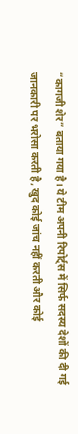“कागजी शेर” बताया गया है। ये टीम अपनी रिपोर्ट्स में सिर्फ सदस्य देशों की दी गई जानकारी पर भरोसा करती है, खुद कोई जांच नहीं करती और कोई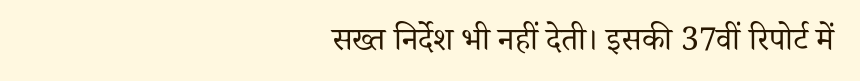सख्त निर्देश भी नहीं देती। इसकी 37वीं रिपोर्ट में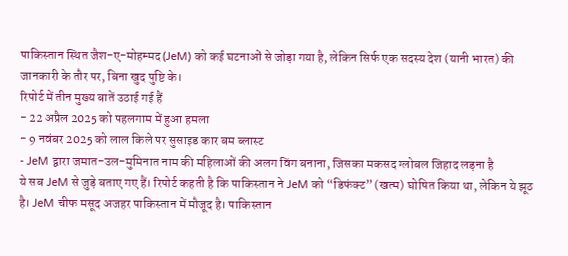पाकिस्तान स्थित जैश-ए-मोहम्मद (JeM) को कई घटनाओं से जोड़ा गया है, लेकिन सिर्फ एक सदस्य देश (यानी भारत) की जानकारी के तौर पर, बिना खुद पुष्टि के।
रिपोर्ट में तीन मुख्य बातें उठाई गई हैं
- 22 अप्रैल 2025 को पहलगाम में हुआ हमला
- 9 नवंबर 2025 को लाल किले पर सुसाइड कार बम ब्लास्ट
- JeM द्वारा जमात-उल-मुमिनात नाम की महिलाओं की अलग विंग बनाना, जिसका मकसद ग्लोबल जिहाद लड़ना है
ये सब JeM से जुड़े बताए गए हैं। रिपोर्ट कहती है कि पाकिस्तान ने JeM को “डिफंक्ट” (खत्म) घोषित किया था, लेकिन ये झूठ है। JeM चीफ मसूद अजहर पाकिस्तान में मौजूद है। पाकिस्तान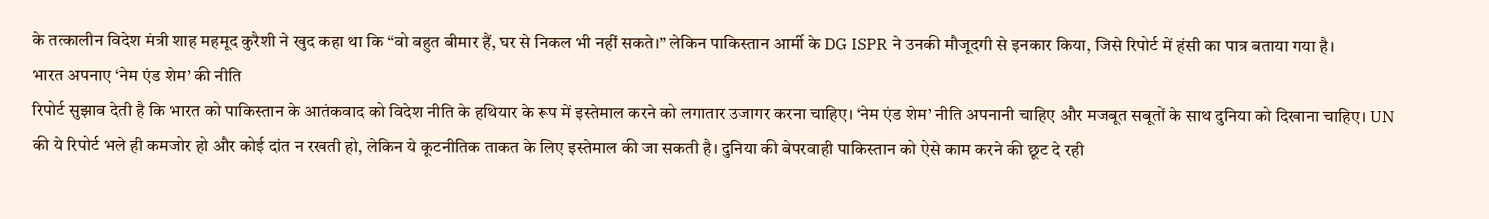के तत्कालीन विदेश मंत्री शाह महमूद कुरैशी ने खुद कहा था कि “वो बहुत बीमार हैं, घर से निकल भी नहीं सकते।” लेकिन पाकिस्तान आर्मी के DG ISPR ने उनकी मौजूदगी से इनकार किया, जिसे रिपोर्ट में हंसी का पात्र बताया गया है।
भारत अपनाए ‘नेम एंड शेम’ की नीति
रिपोर्ट सुझाव देती है कि भारत को पाकिस्तान के आतंकवाद को विदेश नीति के हथियार के रूप में इस्तेमाल करने को लगातार उजागर करना चाहिए। ‘नेम एंड शेम’ नीति अपनानी चाहिए और मजबूत सबूतों के साथ दुनिया को दिखाना चाहिए। UN की ये रिपोर्ट भले ही कमजोर हो और कोई दांत न रखती हो, लेकिन ये कूटनीतिक ताकत के लिए इस्तेमाल की जा सकती है। दुनिया की बेपरवाही पाकिस्तान को ऐसे काम करने की छूट दे रही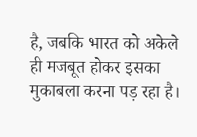है, जबकि भारत को अकेले ही मजबूत होकर इसका मुकाबला करना पड़ रहा है।